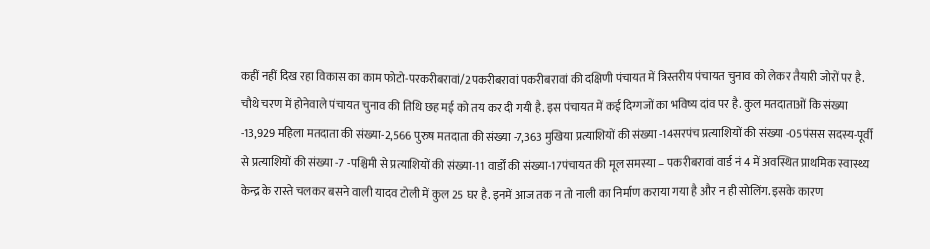कहीं नहीं दिख रहा विकास का काम फोटो-परकरीबरावां/2पकरीबरावां पकरीबरावां की दक्षिणी पंचायत में त्रिस्तरीय पंचायत चुनाव को लेकर तैयारी जोरों पर है. चौथे चरण में होनेवाले पंचायत चुनाव की तिथि छह मई को तय कर दी गयी है. इस पंचायत में कई दिग्गजों का भविष्य दांव पर है. कुल मतदाताओं कि संख्या -13,929 महिला मतदाता की संख्या-2,566 पुरुष मतदाता की संख्या -7,363 मुखिया प्रत्याशियों की संख्या -14सरपंच प्रत्याशियों की संख्या -05पंसस सदस्य-पूर्वी से प्रत्याशियों की संख्या -7 -पश्चिमी से प्रत्याशियों की संख्या-11 वार्डों की संख्या-17पंचायत की मूल समस्या – पकरीबरावां वार्ड नं 4 में अवस्थित प्राथमिक स्वास्थ्य केन्द्र के रास्ते चलकर बसने वाली यादव टोली में कुल 25 घर है. इनमें आज तक न तो नाली का निर्माण कराया गया है और न ही सोलिंग. इसके कारण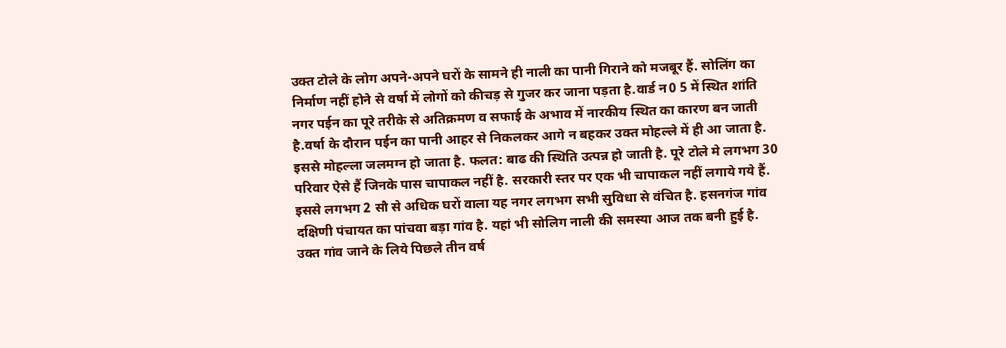उक्त टोले के लोग अपने-अपने घरों के सामने ही नाली का पानी गिराने को मजबूर हैं. सोलिंग का निर्माण नहीं होने से वर्षा में लोगों को कीचड़ से गुजर कर जाना पड़ता है.वार्ड न0 5 में स्थित शांति नगर पईन का पूरे तरीके से अतिक्रमण व सफाई के अभाव में नारकीय स्थित का कारण बन जाती है.वर्षा के दौरान पईन का पानी आहर से निकलकर आगे न बहकर उक्त मोहल्ले में ही आ जाता है. इससे मोहल्ला जलमग्न हो जाता है. फलत: बाढ की स्थिति उत्पन्न हो जाती है. पूरे टोले मे लगभग 30 परिवार ऐसे हैं जिनके पास चापाकल नहीं है. सरकारी स्तर पर एक भी चापाकल नहीं लगाये गये हैं. इससे लगभग 2 सौ से अधिक घरों वाला यह नगर लगभग सभी सुविधा से वंचित है. हसनगंज गांव दक्षिणी पंचायत का पांचवा बड़ा गांव है. यहां भी सोलिग नाली की समस्या आज तक बनी हुई है. उक्त गांव जाने के लिये पिछले तीन वर्ष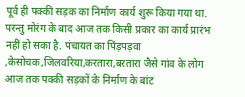पूर्व ही पक्की सड़क का निर्माण कार्य शुरू किया गया था. परन्तु मोरंग के बाद आज तक किसी प्रकार का कार्य प्रारंभ नहीं हो सका है. पंचायत का पिंड़पड़वा ,केसोचक,जिलवरिया,करतारा,बरतारा जैसे गांव के लोग आज तक पक्की सड़कों के निर्माण के बांट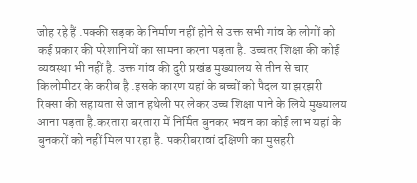जोह रहे हैं .पक्की सड़क के निर्माण नहीं होने से उक्त सभी गांव के लोगों को कई प्रकार की परेशानियों का सामना करना पड़ता है. उच्चतर शिक्षा की कोई व्यवस्था भी नहीं है. उक्त गांव की दुरी प्रखंड मुख्यालय से तीन से चार किलोमीटर के करीब है .इसके कारण यहां के बच्चों को पैदल या झरझरी रिक्सा की सहायता से जान हथेली पर लेकर उच्च शिक्षा पाने के लिये मुख्यालय आना पड़ता है.करतारा बरतारा में निर्मित बुनकर भवन का कोई लाभ यहां के बुनकरों को नहीं मिल पा रहा है. पकरीबरावां दक्षिणी का मुसहरी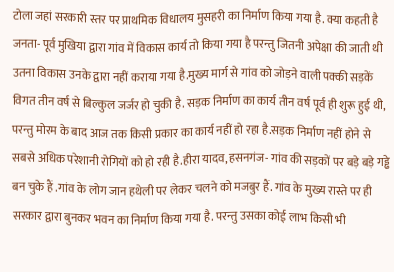टोला जहां सरकारी स्तर पर प्राथमिक विधालय मुसहरी का निर्माण किया गया है. क्या कहती है जनता- पूर्व मुखिया द्वारा गांव में विकास कार्य तो किया गया है परन्तु जितनी अपेक्षा की जाती थी उतना विकास उनके द्वारा नहीं कराया गया है.मुख्य मार्ग से गांव को जोड़ने वाली पक्की सड़कें विगत तीन वर्ष से बिल्कुल जर्जर हो चुकी है. सड़क निर्माण का कार्य तीन वर्ष पूर्व ही शुरू हुई थी, परन्तु मोरम के बाद आज तक किसी प्रकार का कार्य नहीं हो रहा है.सड़क निर्माण नहीं होने से सबसे अधिक परेशानी रोगियों को हो रही है.हीरा यादव,हसनगंज- गांव की सड़कों पर बड़े बड़े गड्ढे बन चुके हैं .गांव के लोग जान हथेली पर लेकर चलने को मजबुर हैं. गांव के मुख्य रास्ते पर ही सरकार द्वारा बुनकर भवन का निर्माण किया गया है. परन्तु उसका कोई लाभ किसी भी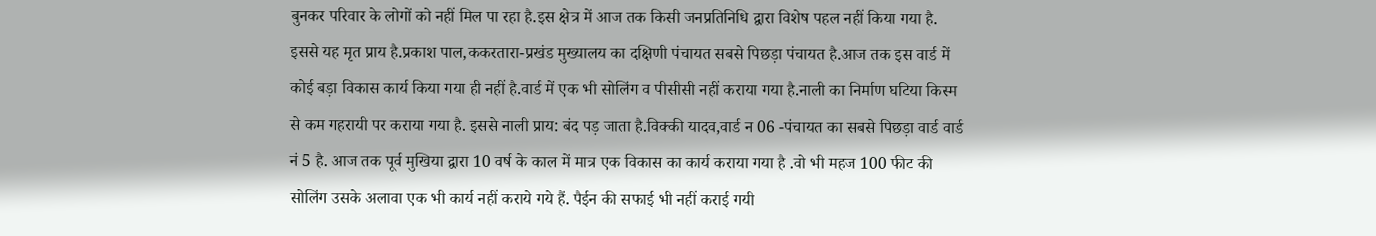बुनकर परिवार के लोगों को नहीं मिल पा रहा है.इस क्षेत्र में आज तक किसी जनप्रतिनिधि द्वारा विशेष पहल नहीं किया गया है. इससे यह मृत प्राय है.प्रकाश पाल,ककरतारा-प्रखंड मुख्यालय का दक्षिणी पंचायत सबसे पिछड़ा पंचायत है.आज तक इस वार्ड में कोई बड़ा विकास कार्य किया गया ही नहीं है.वार्ड में एक भी सोलिंग व पीसीसी नहीं कराया गया है.नाली का निर्माण घटिया किस्म से कम गहरायी पर कराया गया है. इससे नाली प्राय: बंद पड़ जाता है.विक्की यादव,वार्ड न 06 -पंचायत का सबसे पिछड़ा वार्ड वार्ड नं 5 है. आज तक पूर्व मुखिया द्वारा 10 वर्ष के काल में मात्र एक विकास का कार्य कराया गया है .वो भी महज 100 फीट की सोलिंग उसके अलावा एक भी कार्य नहीं कराये गये हैं. पैईन की सफाई भी नहीं कराई गयी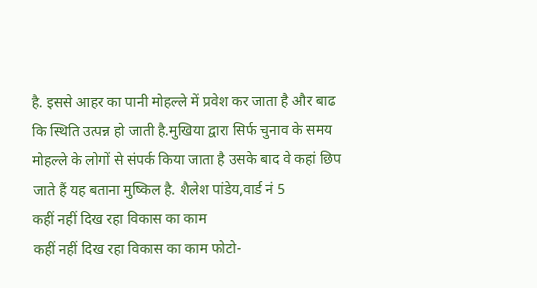है. इससे आहर का पानी मोहल्ले में प्रवेश कर जाता है और बाढ कि स्थिति उत्पन्न हो जाती है.मुखिया द्वारा सिर्फ चुनाव के समय मोहल्ले के लोगों से संपर्क किया जाता है उसके बाद वे कहां छिप जाते हैं यह बताना मुष्किल है. शैलेश पांडेय,वार्ड नं 5
कहीं नहीं दिख रहा विकास का काम
कहीं नहीं दिख रहा विकास का काम फोटो-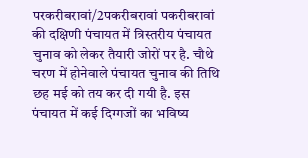परकरीबरावां/2पकरीबरावां पकरीबरावां की दक्षिणी पंचायत में त्रिस्तरीय पंचायत चुनाव को लेकर तैयारी जोरों पर है. चौथे चरण में होनेवाले पंचायत चुनाव की तिथि छह मई को तय कर दी गयी है. इस पंचायत में कई दिग्गजों का भविष्य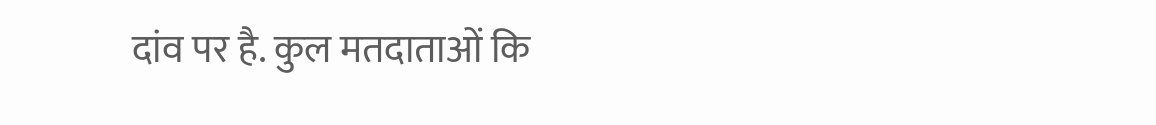दांव पर है. कुल मतदाताओं कि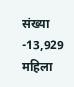संख्या -13,929 महिला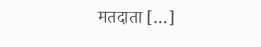मतदाता […]